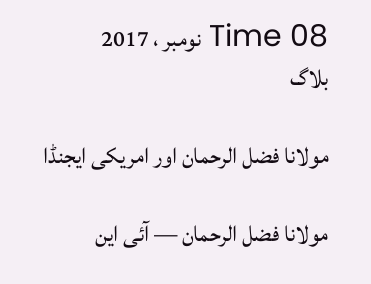Time 08 نومبر ، 2017
بلاگ

مولانا فضل الرحمان اور امریکی ایجنڈا

مولانا فضل الرحمان — آئی این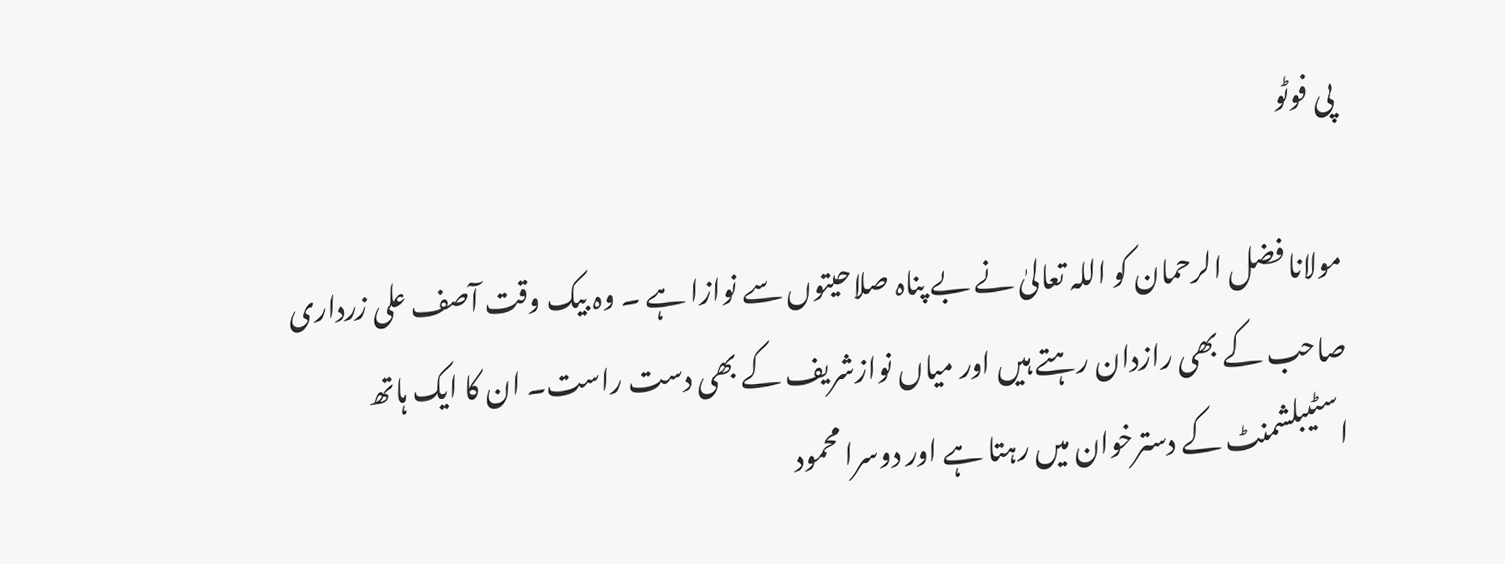پی فوٹو

مولانا فضل الرحمان کو اللہ تعالیٰ نے بے پناہ صلاحیتوں سے نوازا ہے ۔ وہ بیک وقت آصف علی زرداری صاحب کے بھی رازدان رہتے ہیں اور میاں نوازشریف کے بھی دست راست۔ ان کا ایک ہاتھ اسٹیبلشمنٹ کے دسترخوان میں رہتا ہے اور دوسرا محمود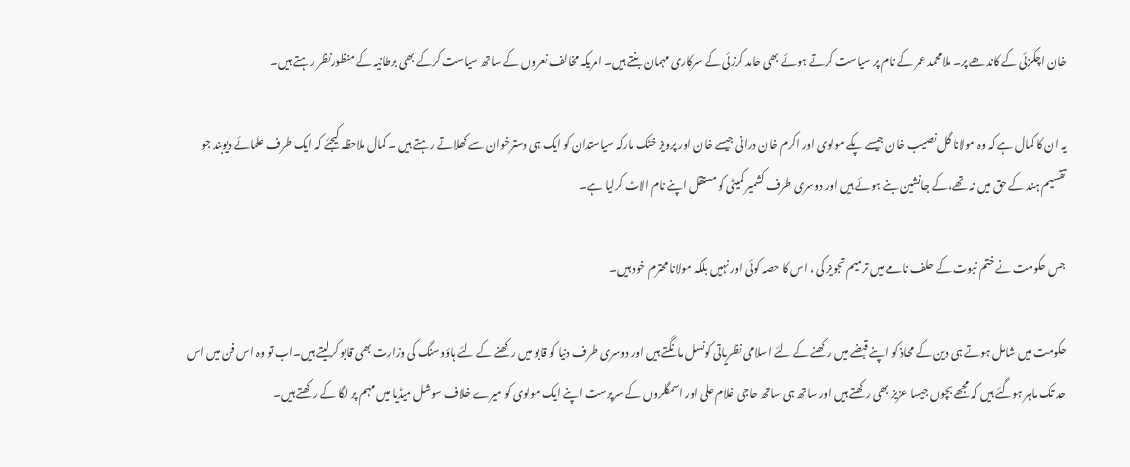خان اچکزئی کے کاندھے پر۔ ملامحمد عمر کے نام پر سیاست کرتے ہوئے بھی حامد کرزئی کے سرکاری مہمان بنتے ہیں۔ امریکہ مخالف نعروں کے ساتھ سیاست کرکے بھی برطانیہ کے منظورنظر رہتے ہیں۔

یہ ان کا کمال ہے کہ وہ مولانا گل نصیب خان جیسے پکے مولوی اور اکرم خان درانی جیسے خان اور پرویز خٹک مارکہ سیاستدان کو ایک ہی دسترخوان سے کھلاتے رہتے ہیں ۔ کمال ملاحظہ کیجئے کہ ایک طرف علمائے دیوبند جو تقسیم ہند کے حق میں نہ تھے،کے جانشین بنے ہوئے ہیں اور دوسری طرف کشمیر کمیٹی کو مستقل اپنے نام الاٹ کرلیا ہے۔

جس حکومت نے ختم نبوت کے حلف نامے میں ترمیم تجویز کی ، اس کا حصہ کوئی اور نہیں بلکہ مولانا محترم خود ہیں۔

حکومت میں شامل ہوتے ہی دین کے محاذ کو اپنے قبضے میں رکھنے کے لئے اسلامی نظریاتی کونسل مانگتے ہیں اور دوسری طرف دنیا کو قابو میں رکھنے کے لئے ہاؤوسنگ کی وزارت بھی قابو کرلیتے ہیں۔اب تو وہ اس فن میں اس حد تک ماہر ہوگئے ہیں کہ مجھے بچوں جیسا عزیز بھی رکھتے ہیں اور ساتھ ہی ساتھ حاجی غلام علی اور اسمگلروں کے سرپرست اپنے ایک مولوی کو میرے خلاف سوشل میڈیا میں مہم پر لگا کے رکھتے ہیں۔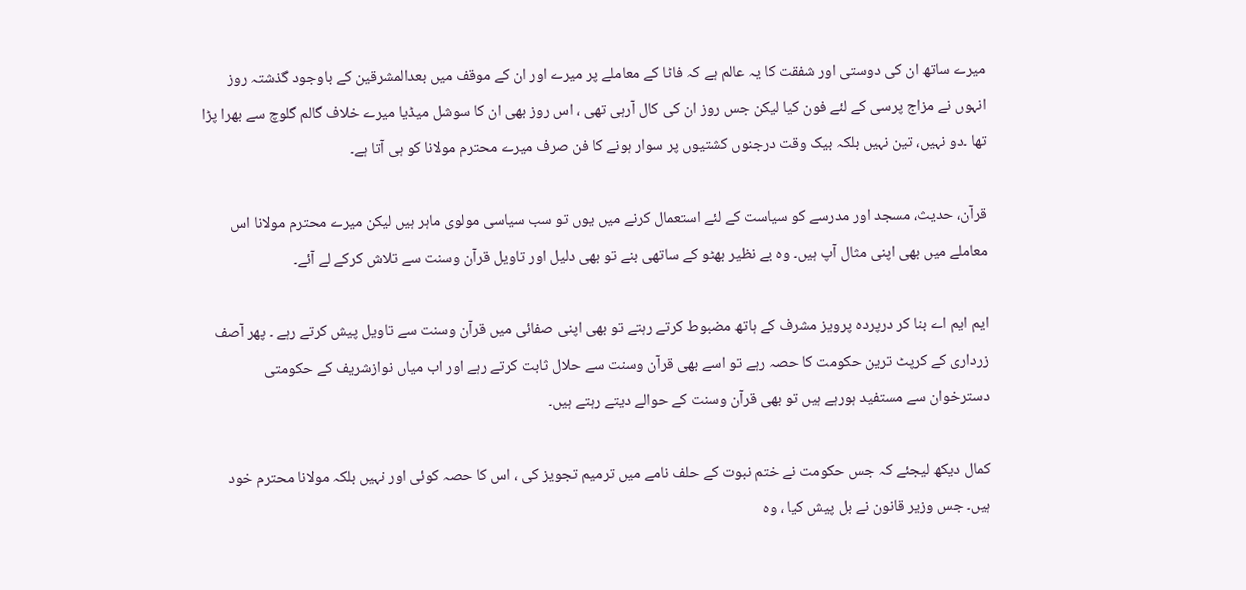میرے ساتھ ان کی دوستی اور شفقت کا یہ عالم ہے کہ فاٹا کے معاملے پر میرے اور ان کے موقف میں بعدالمشرقین کے باوجود گذشتہ روز انہوں نے مزاج پرسی کے لئے فون کیا لیکن جس روز ان کی کال آرہی تھی ، اس روز بھی ان کا سوشل میڈیا میرے خلاف گالم گلوچ سے بھرا پڑا تھا ۔دو نہیں، تین نہیں بلکہ بیک وقت درجنوں کشتیوں پر سوار ہونے کا فن صرف میرے محترم مولانا کو ہی آتا ہے۔

قرآن، حدیث، مسجد اور مدرسے کو سیاست کے لئے استعمال کرنے میں یوں تو سب سیاسی مولوی ماہر ہیں لیکن میرے محترم مولانا اس معاملے میں بھی اپنی مثال آپ ہیں۔ وہ بے نظیر بھٹو کے ساتھی بنے تو بھی دلیل اور تاویل قرآن وسنت سے تلاش کرکے لے آئے۔

ایم ایم اے بنا کر درپردہ پرویز مشرف کے ہاتھ مضبوط کرتے رہتے تو بھی اپنی صفائی میں قرآن وسنت سے تاویل پیش کرتے رہے ۔ پھر آصف زرداری کے کرپٹ ترین حکومت کا حصہ رہے تو اسے بھی قرآن وسنت سے حلال ثابت کرتے رہے اور اب میاں نوازشریف کے حکومتی دسترخوان سے مستفید ہورہے ہیں تو بھی قرآن وسنت کے حوالے دیتے رہتے ہیں۔

کمال دیکھ لیجئے کہ جس حکومت نے ختم نبوت کے حلف نامے میں ترمیم تجویز کی ، اس کا حصہ کوئی اور نہیں بلکہ مولانا محترم خود ہیں۔ جس وزیر قانون نے بل پیش کیا ، وہ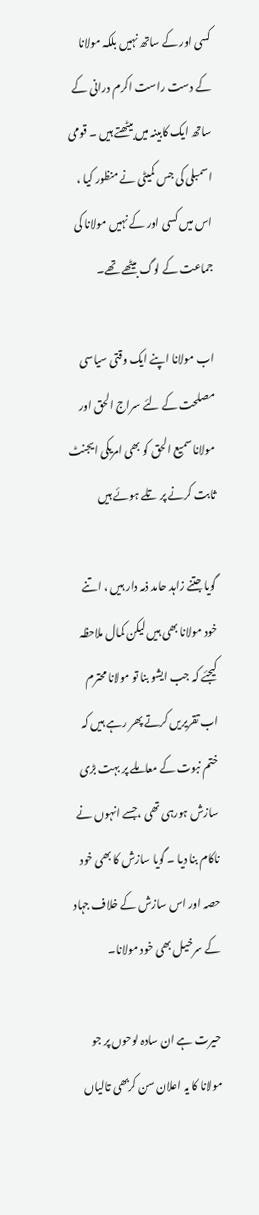کسی اور کے ساتھ نہیں بلکہ مولانا کے دست راست اکرم درانی کے ساتھ ایک کابینہ میں بیٹھتے ہیں ۔ قومی اسمبلی کی جس کمیٹی نے منظور کیا ، اس میں کسی اور کے نہیں مولانا کی جماعت کے لوگ بیٹھے تھے۔

اب مولانا اپنے ایک وقتی سیاسی مصلحت کے لئے سراج الحق اور مولانا سمیع الحق کو بھی امریکی ایجنٹ ثابت کرنے پر تلے ہوئے ہیں

گویا جتنے زاہد حامد ذمہ دار ہیں ، اتنے خود مولانا بھی ہیں لیکن کمال ملاحظہ کیجئے کہ جب ایشو بنا تو مولانا محترم اب تقریریں کرتے پھر رہے ہیں کہ ختم نبوت کے معاملے پر بہت بڑی سازش ہورہی تھی ،جسے انہوں نے ناکام بنا دیا ۔ گویا سازش کا بھی خود حصہ اور اس سازش کے خلاف جہاد کے سرخیل بھی خود مولانا۔

حیرت ہے ان سادہ لوحوں پر جو مولانا کا یہ اعلان سن کربھی تالیاں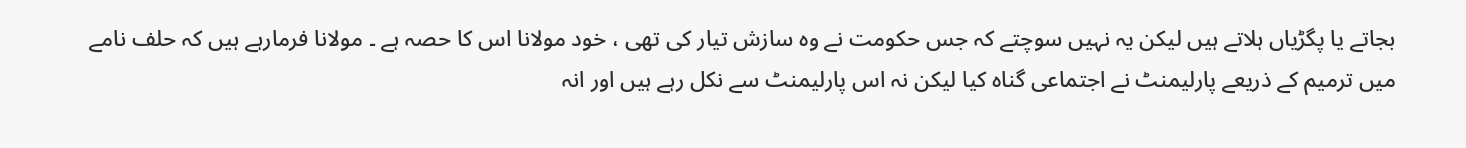بجاتے یا پگڑیاں ہلاتے ہیں لیکن یہ نہیں سوچتے کہ جس حکومت نے وہ سازش تیار کی تھی ، خود مولانا اس کا حصہ ہے ۔ مولانا فرمارہے ہیں کہ حلف نامے میں ترمیم کے ذریعے پارلیمنٹ نے اجتماعی گناہ کیا لیکن نہ اس پارلیمنٹ سے نکل رہے ہیں اور انہ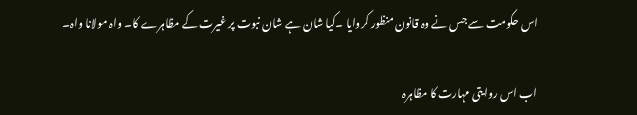اس حکومت سے جس نے وہ قانون منظور کروایا ۔کیا شان ہے شان نبوت پر غیرت کے مظاہرے کا۔ واہ مولانا واہ۔

اب اس روایتی مہارت کا مظاہرہ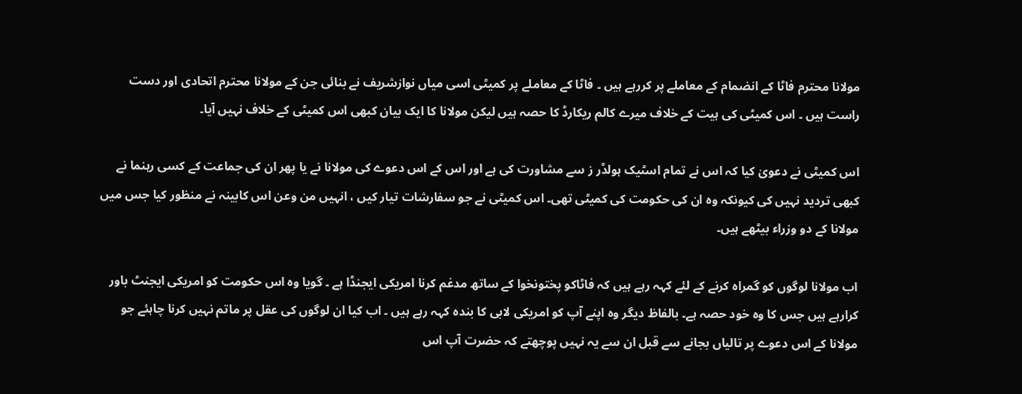مولانا محترم فاٹا کے انضمام کے معاملے پر کررہے ہیں ۔ فاٹا کے معاملے پر کمیٹی اسی میاں نوازشریف نے بنائی جن کے مولانا محترم اتحادی اور دست راست ہیں ۔ اس کمیٹی کی ہیت کے خلاف میرے کالم ریکارڈ کا حصہ ہیں لیکن مولانا کا ایک بیان کبھی اس کمیٹی کے خلاف نہیں آیا۔

اس کمیٹی نے دعویٰ کیا کہ اس نے تمام اسٹیک ہولڈر ز سے مشاورت کی ہے اور اس کے اس دعوے کی مولانا نے یا پھر ان کی جماعت کے کسی رہنما نے کبھی تردید نہیں کی کیونکہ وہ ان کی حکومت کی کمیٹی تھی۔ اس کمیٹی نے جو سفارشات تیار کیں ، انہیں من وعن اس کابینہ نے منظور کیا جس میں مولانا کے دو وزراء بیٹھے ہیں۔

اب مولانا لوگوں کو گمراہ کرنے کے لئے کہہ رہے ہیں کہ فاٹاکو پختونخوا کے ساتھ مدغم کرنا امریکی ایجنڈا ہے ۔ گویا وہ اس حکومت کو امریکی ایجنٹ باور کرارہے ہیں جس کا وہ خود حصہ ہے۔ بالفاظ دیگر وہ اپنے آپ کو امریکی لابی کا بندہ کہہ رہے ہیں ۔ اب کیا ان لوگوں کی عقل پر ماتم نہیں کرنا چاہئے جو مولانا کے اس دعوے پر تالیاں بجانے سے قبل ان سے یہ نہیں پوچھتے کہ حضرت آپ اس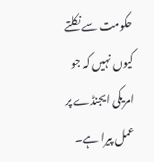حکومت سے نکلتے کیوں نہیں کہ جو امریکی ایجنڈے پر عمل پیرا ہے۔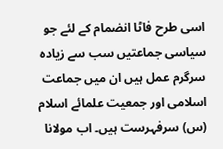اسی طرح فاٹا انضمام کے لئے جو سیاسی جماعتیں سب سے زیادہ سرگرم عمل ہیں ان میں جماعت اسلامی اور جمعیت علمائے اسلام (س) سرفہرست ہیں۔ اب مولانا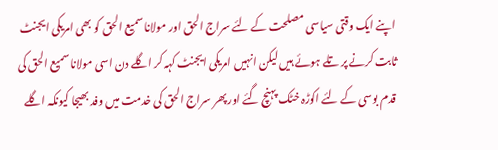اپنے ایک وقتی سیاسی مصلحت کے لئے سراج الحق اور مولانا سمیع الحق کو بھی امریکی ایجنٹ ثابت کرنے پر تلے ہوئے ہیں لیکن انہیں امریکی ایجنٹ کہہ کر اگلے دن اسی مولانا سمیع الحق کی قدم بوسی کے لئے اکوڑہ خٹک پہنچ گئے اور پھر سراج الحق کی خدمت میں وفد بھیجا کیونکہ اگلے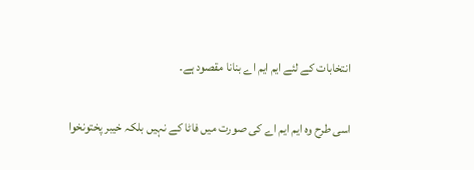انتخابات کے لئے ایم ایم اے بنانا مقصود ہے۔

اسی طرح وہ ایم ایم اے کی صورت میں فاٹا کے نہیں بلکہ خیبر پختونخوا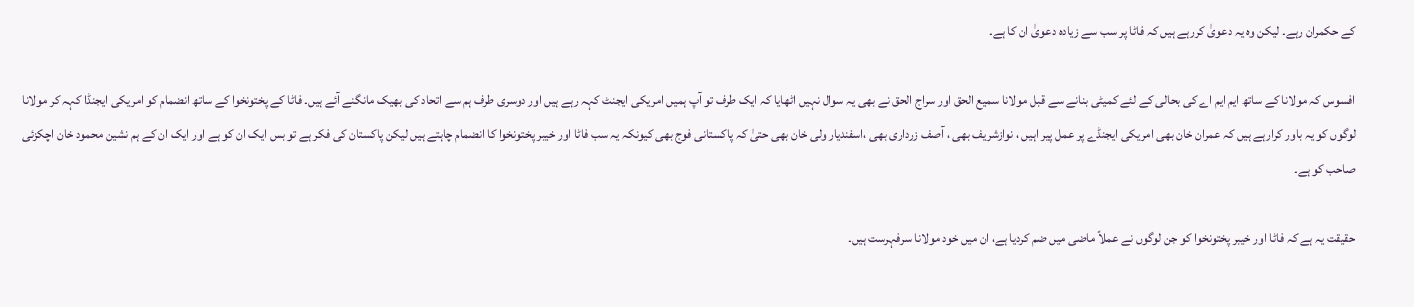کے حکمران رہے۔ لیکن وہ یہ دعویٰ کررہے ہیں کہ فاٹا پر سب سے زیادہ دعویٰ ان کا ہے۔

افسوس کہ مولانا کے ساتھ ایم ایم اے کی بحالی کے لئے کمیٹی بنانے سے قبل مولانا سمیع الحق اور سراج الحق نے بھی یہ سوال نہیں اٹھایا کہ ایک طرف تو آپ ہمیں امریکی ایجنٹ کہہ رہے ہیں اور دوسری طرف ہم سے اتحاد کی بھیک مانگنے آئے ہیں۔ فاٹا کے پختونخوا کے ساتھ انضمام کو امریکی ایجنڈا کہہ کر مولانا لوگوں کو یہ باور کرارہے ہیں کہ عمران خان بھی امریکی ایجنڈے پر عمل پیر اہیں ، نوازشریف بھی ، آصف زرداری بھی ،اسفندیار ولی خان بھی حتیٰ کہ پاکستانی فوج بھی کیونکہ یہ سب فاٹا اور خیبر پختونخوا کا انضمام چاہتے ہیں لیکن پاکستان کی فکر ہے تو بس ایک ان کو ہے اور ایک ان کے ہم نشین محمود خان اچکزئی صاحب کو ہے۔

حقیقت یہ ہے کہ فاٹا اور خیبر پختونخوا کو جن لوگوں نے عملاً ماضی میں ضم کردیا ہے، ان میں خود مولانا سرفہرست ہیں۔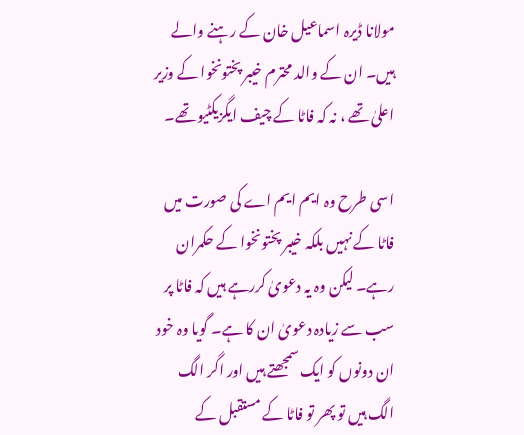مولانا ڈیرہ اسماعیل خان کے رہنے والے ہیں۔ ان کے والد محترم خیبر پختونخوا کے وزیر اعلیٰ تھے ، نہ کہ فاٹا کے چیف ایگزیکٹیو تھے۔

اسی طرح وہ ایم ایم اے کی صورت میں فاٹا کے نہیں بلکہ خیبر پختونخوا کے حکمران رہے۔ لیکن وہ یہ دعویٰ کررہے ہیں کہ فاٹا پر سب سے زیادہ دعویٰ ان کا ہے۔ گویا وہ خود ان دونوں کو ایک سمجھتے ہیں اور اگر الگ الگ ہیں تو پھر تو فاٹا کے مستقبل کے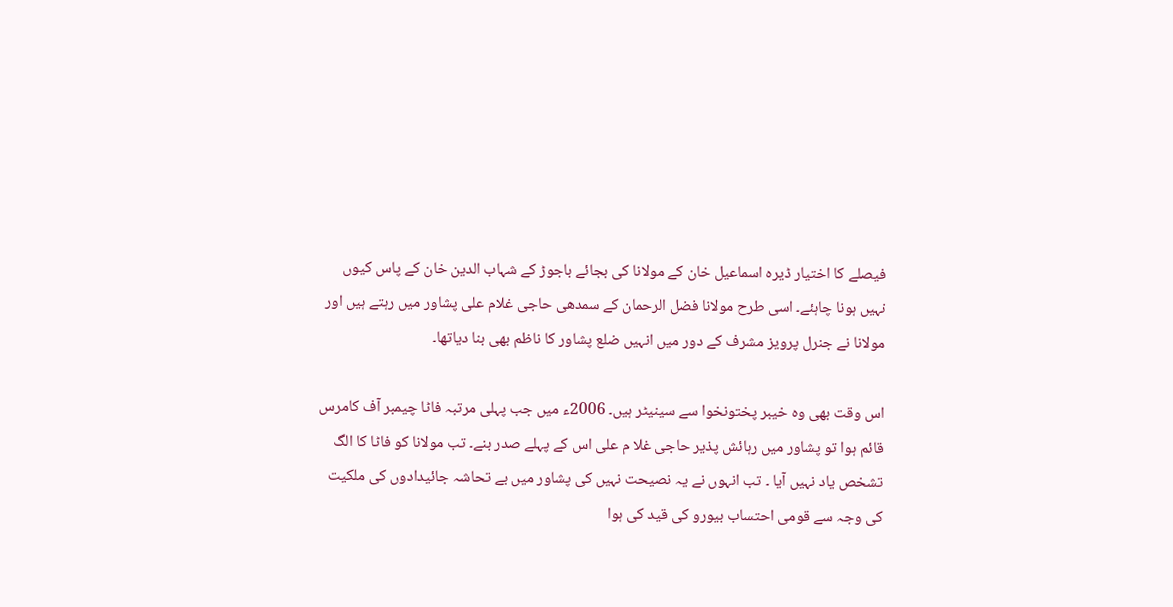فیصلے کا اختیار ڈیرہ اسماعیل خان کے مولانا کی بجائے باجوڑ کے شہاب الدین خان کے پاس کیوں نہیں ہونا چاہئے۔ اسی طرح مولانا فضل الرحمان کے سمدھی حاجی غلام علی پشاور میں رہتے ہیں اور مولانا نے جنرل پرویز مشرف کے دور میں انہیں ضلع پشاور کا ناظم بھی بنا دیاتھا۔

اس وقت بھی وہ خیبر پختونخوا سے سینیٹر ہیں۔ 2006ء میں جب پہلی مرتبہ فاٹا چیمبر آف کامرس قائم ہوا تو پشاور میں رہائش پذیر حاجی غلا م علی اس کے پہلے صدر بنے۔ تب مولانا کو فاٹا کا الگ تشخص یاد نہیں آیا ۔ تب انہوں نے یہ نصیحت نہیں کی پشاور میں بے تحاشہ جائیدادوں کی ملکیت کی وجہ سے قومی احتساب بیورو کی قید کی ہوا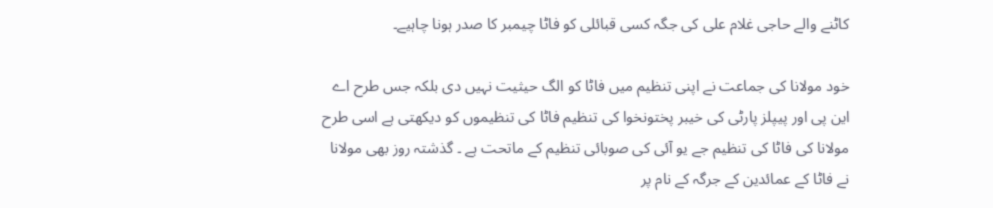کاٹنے والے حاجی غلام علی کی جگہ کسی قبائلی کو فاٹا چیمبر کا صدر ہونا چاہیے۔

خود مولانا کی جماعت نے اپنی تنظیم میں فاٹا کو الگ حیثیت نہیں دی بلکہ جس طرح اے این پی اور پیپلز پارٹی کی خیبر پختونخوا کی تنظیم فاٹا کی تنظیموں کو دیکھتی ہے اسی طرح مولانا کی فاٹا کی تنظیم جے یو آئی کی صوبائی تنظیم کے ماتحت ہے ۔ گذشتہ روز بھی مولانا نے فاٹا کے عمائدین کے جرگہ کے نام پر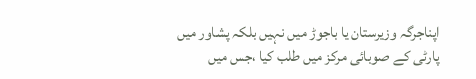اپناجرگہ وزیرستان یا باجوڑ میں نہیں بلکہ پشاور میں پارٹی کے صوبائی مرکز میں طلب کیا ،جس میں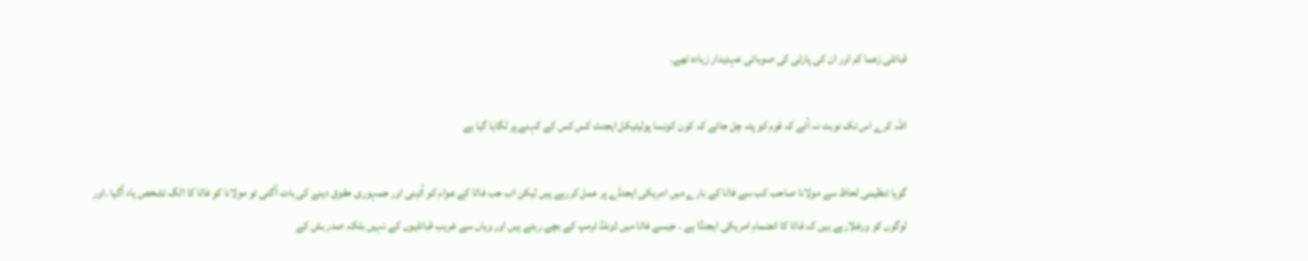قبائلی زعما کم اور ان کی پارٹی کی صوبائی عہدیدار زیادہ تھے۔

اللہ کرے اس تک نوبت نہ آئے کہ قوم کو پتہ چل جائے کہ کون کونسا پولیٹیکل ایجنٹ کس کس کے کہنے پر لگایا گیا ہے

گویا تنظیمی لحاظ سے مولانا صاحب کب سے فاٹا کے بارے میں امریکی ایجنڈے پر عمل کررہے ہیں لیکن اب جب فاٹا کے عوام کو آئینی اور جمہوری حقوق دینے کی بات آگئی تو مولانا کو فاٹا کا الگ تشخص یاد آگیا ۔اور لوگوں کو ورغلارہے ہیں کہ فاٹا کا انضمام امریکی ایجنڈا ہے ۔ جیسے فاٹا میں ڈونلڈ ٹرمپ کے بچے رہتے ہیں اور وہاں سے غریب قبائلیوں کے نہیں بلکہ صدر بش کے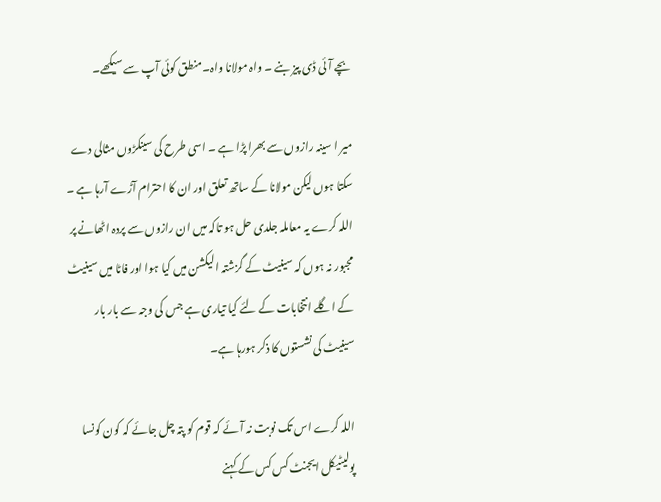بچے آئی ڈی پیز بنے ۔ واہ مولانا واہ۔منطق کوئی آپ سے سیکھے۔

میر ا سینہ رازوں سے بھرا پڑا ہے ۔ اسی طرح کی سینکڑوں مثالی دے سکتا ہوں لیکن مولانا کے ساتھ تعلق اور ان کا احترام آڑے آرہا ہے ۔ اللہ کرے یہ معاملہ جلدی حل ہو تاکہ میں ان رازوں سے پردہ اٹھانے پر مجبور نہ ہوں کہ سینیٹ کے گزشتہ الیکشن میں کیا ہوا اور فاٹا میں سینیٹ کے اگلے انتخابات کے لئے کیا تیاری ہے جس کی وجہ سے بار بار سینیٹ کی نشستوں کا ذکر ہورہا ہے۔

اللہ کرے اس تک نوبت نہ آئے کہ قوم کو پتہ چل جائے کہ کون کونسا پولیٹیکل ایجنٹ کس کس کے کہنے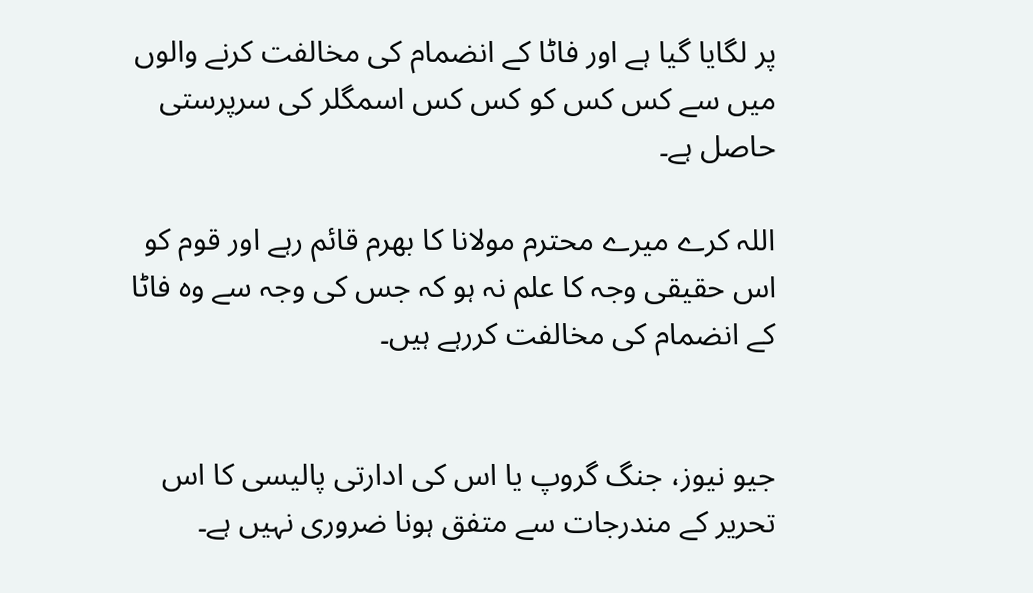پر لگایا گیا ہے اور فاٹا کے انضمام کی مخالفت کرنے والوں میں سے کس کس کو کس کس اسمگلر کی سرپرستی حاصل ہے۔

اللہ کرے میرے محترم مولانا کا بھرم قائم رہے اور قوم کو اس حقیقی وجہ کا علم نہ ہو کہ جس کی وجہ سے وہ فاٹا کے انضمام کی مخالفت کررہے ہیں۔


جیو نیوز، جنگ گروپ یا اس کی ادارتی پالیسی کا اس تحریر کے مندرجات سے متفق ہونا ضروری نہیں ہے۔